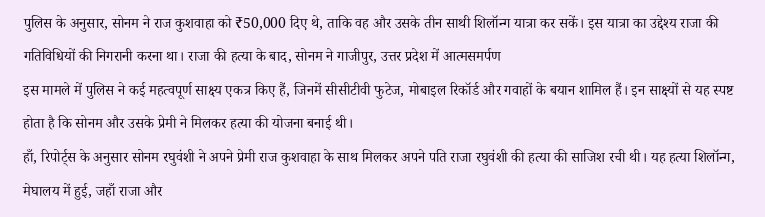पुलिस के अनुसार, सोनम ने राज कुशवाहा को ₹50,000 दिए थे, ताकि वह और उसके तीन साथी शिलॉन्ग यात्रा कर सकें। इस यात्रा का उद्देश्य राजा की गतिविधियों की निगरानी करना था। राजा की हत्या के बाद, सोनम ने गाजीपुर, उत्तर प्रदेश में आत्मसमर्पण
इस मामले में पुलिस ने कई महत्वपूर्ण साक्ष्य एकत्र किए हैं, जिनमें सीसीटीवी फुटेज, मोबाइल रिकॉर्ड और गवाहों के बयान शामिल हैं। इन साक्ष्यों से यह स्पष्ट होता है कि सोनम और उसके प्रेमी ने मिलकर हत्या की योजना बनाई थी।
हाँ, रिपोर्ट्स के अनुसार सोनम रघुवंशी ने अपने प्रेमी राज कुशवाहा के साथ मिलकर अपने पति राजा रघुवंशी की हत्या की साजिश रची थी। यह हत्या शिलॉन्ग, मेघालय में हुई, जहाँ राजा और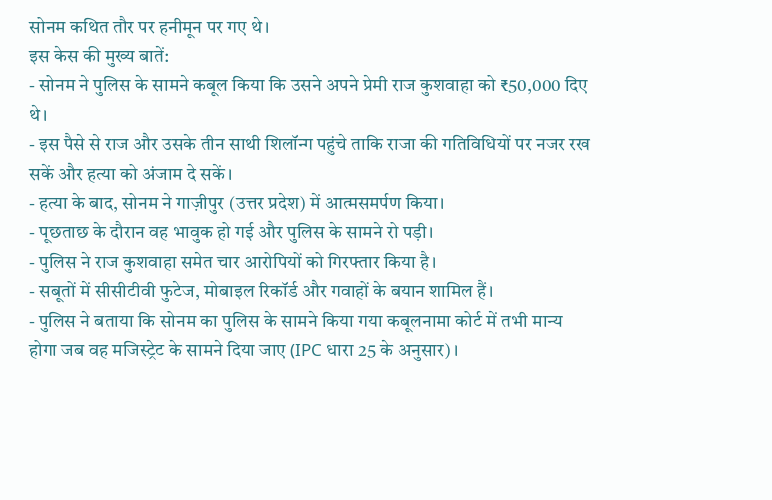सोनम कथित तौर पर हनीमून पर गए थे।
इस केस की मुख्य बातें:
- सोनम ने पुलिस के सामने कबूल किया कि उसने अपने प्रेमी राज कुशवाहा को ₹50,000 दिए थे।
- इस पैसे से राज और उसके तीन साथी शिलॉन्ग पहुंचे ताकि राजा की गतिविधियों पर नजर रख सकें और हत्या को अंजाम दे सकें।
- हत्या के बाद, सोनम ने गाज़ीपुर (उत्तर प्रदेश) में आत्मसमर्पण किया।
- पूछताछ के दौरान वह भावुक हो गई और पुलिस के सामने रो पड़ी।
- पुलिस ने राज कुशवाहा समेत चार आरोपियों को गिरफ्तार किया है।
- सबूतों में सीसीटीवी फुटेज, मोबाइल रिकॉर्ड और गवाहों के बयान शामिल हैं।
- पुलिस ने बताया कि सोनम का पुलिस के सामने किया गया कबूलनामा कोर्ट में तभी मान्य होगा जब वह मजिस्ट्रेट के सामने दिया जाए (IPC धारा 25 के अनुसार)।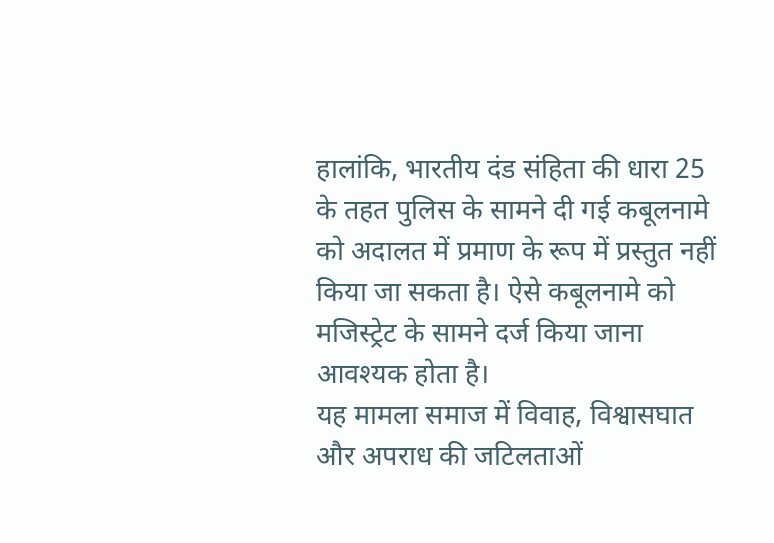हालांकि, भारतीय दंड संहिता की धारा 25 के तहत पुलिस के सामने दी गई कबूलनामे को अदालत में प्रमाण के रूप में प्रस्तुत नहीं किया जा सकता है। ऐसे कबूलनामे को मजिस्ट्रेट के सामने दर्ज किया जाना आवश्यक होता है।
यह मामला समाज में विवाह, विश्वासघात और अपराध की जटिलताओं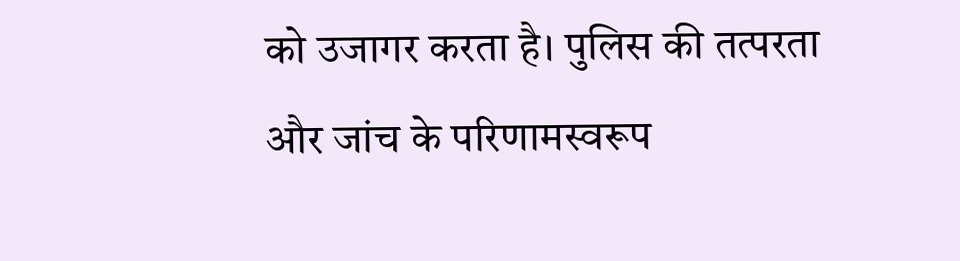को उजागर करता है। पुलिस की तत्परता और जांच के परिणामस्वरूप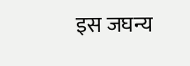इस जघन्य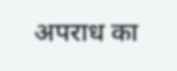अपराध का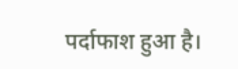पर्दाफाश हुआ है।